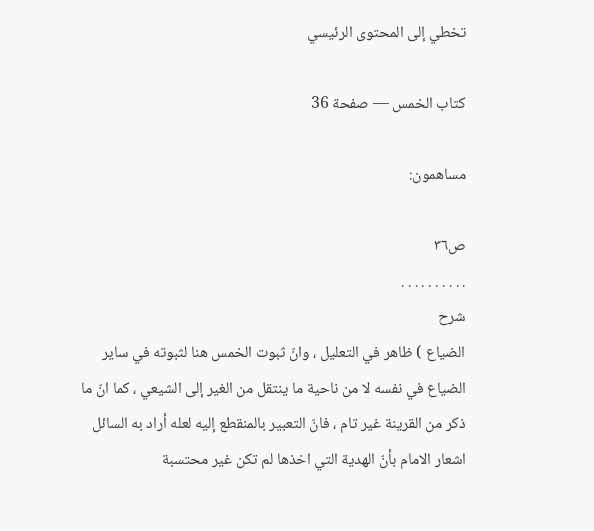تخطي إلى المحتوى الرئيسي

كتاب الخمس — صفحة 36

مساهمون:

ص٣٦
. . . . . . . . . .
شرح
الضياع ) ظاهر في التعليل ، وانّ ثبوت الخمس هنا لثبوته في ساير الضياع في نفسه لا من ناحية ما ينتقل من الغير إلى الشيعي ، كما انّ ما ذكر من القرينة غير تام ، فانّ التعبير بالمنقطع إليه لعله أراد به السائل اشعار الامام بأنّ الهدية التي اخذها لم تكن غير محتسبة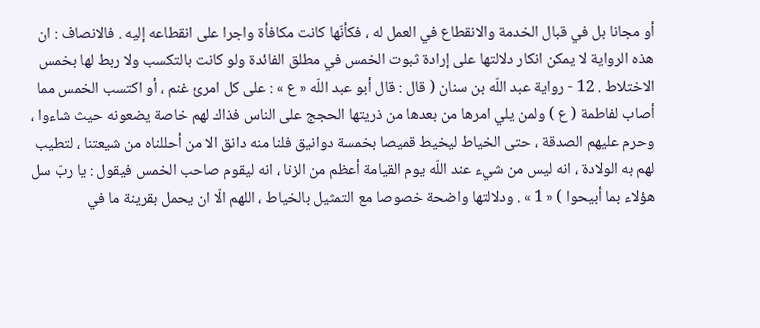أو مجانا بل في قبال الخدمة والانقطاع في العمل له ، فكأنّها كانت مكافأة واجرا على انقطاعه إليه . فالانصاف : ان هذه الرواية لا يمكن انكار دلالتها على إرادة ثبوت الخمس في مطلق الفائدة ولو كانت بالتكسب ولا ربط لها بخمس الاختلاط . 12 - رواية عبد اللّه بن سنان ( قال : قال أبو عبد اللّه « ع » : على كل امرئ غنم ، أو اكتسب الخمس مما أصاب لفاطمة ( ع ) ولمن يلي امرها من بعدها من ذريتها الحجج على الناس فذاك لهم خاصة يضعونه حيث شاءوا ، وحرم عليهم الصدقة ، حتى الخياط ليخيط قميصا بخمسة دوانيق فلنا منه دانق الا من أحللناه من شيعتنا ، لتطيب لهم به الولادة ، انه ليس من شيء عند اللّه يوم القيامة أعظم من الزنا ، انه ليقوم صاحب الخمس فيقول : يا ربّ سل هؤلاء بما أبيحوا ) « 1 » . ودلالتها واضحة خصوصا مع التمثيل بالخياط ، اللهم الّا ان يحمل بقرينة ما في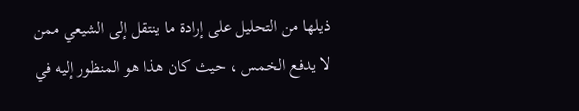ذيلها من التحليل على إرادة ما ينتقل إلى الشيعي ممن لا يدفع الخمس ، حيث كان هذا هو المنظور إليه في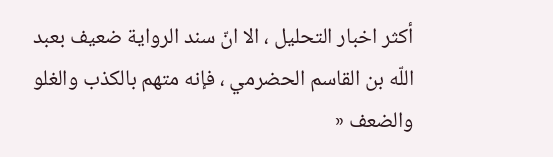أكثر اخبار التحليل ، الا انّ سند الرواية ضعيف بعبد اللّه بن القاسم الحضرمي ، فإنه متهم بالكذب والغلو والضعف «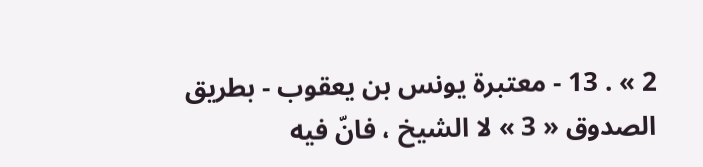2 » . 13 - معتبرة يونس بن يعقوب - بطريق الصدوق « 3 » لا الشيخ ، فانّ فيه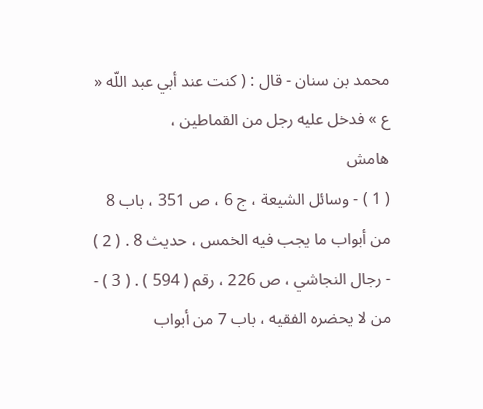محمد بن سنان - قال : ( كنت عند أبي عبد اللّه « ع » فدخل عليه رجل من القماطين ،
هامش
( 1 ) - وسائل الشيعة ، ج 6 ، ص 351 ، باب 8 من أبواب ما يجب فيه الخمس ، حديث 8 . ( 2 ) - رجال النجاشي ، ص 226 ، رقم ( 594 ) . ( 3 ) - من لا يحضره الفقيه ، باب 7 من أبواب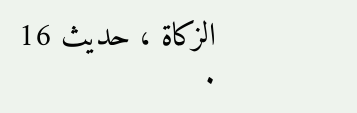الزكاة ، حديث 16 .